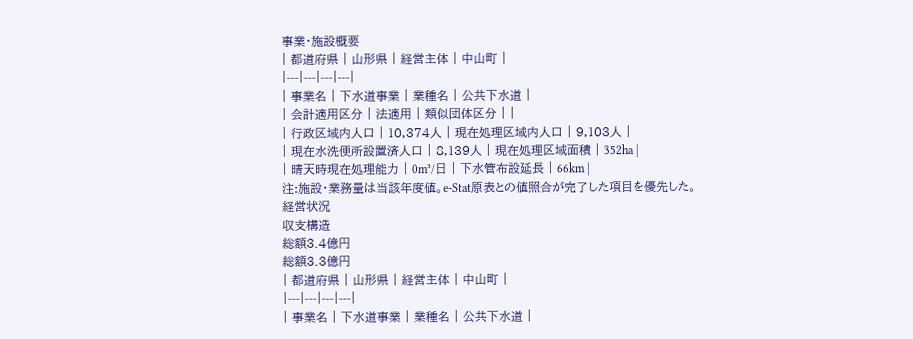事業・施設概要
| 都道府県 | 山形県 | 経営主体 | 中山町 |
|---|---|---|---|
| 事業名 | 下水道事業 | 業種名 | 公共下水道 |
| 会計適用区分 | 法適用 | 類似団体区分 | |
| 行政区域内人口 | 10,374人 | 現在処理区域内人口 | 9,103人 |
| 現在水洗便所設置済人口 | 8,139人 | 現在処理区域面積 | 352ha |
| 晴天時現在処理能力 | 0m³/日 | 下水管布設延長 | 66km |
注:施設・業務量は当該年度値。e-Stat原表との値照合が完了した項目を優先した。
経営状況
収支構造
総額3.4億円
総額3.3億円
| 都道府県 | 山形県 | 経営主体 | 中山町 |
|---|---|---|---|
| 事業名 | 下水道事業 | 業種名 | 公共下水道 |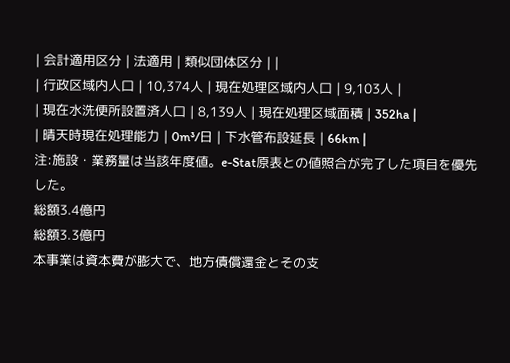| 会計適用区分 | 法適用 | 類似団体区分 | |
| 行政区域内人口 | 10,374人 | 現在処理区域内人口 | 9,103人 |
| 現在水洗便所設置済人口 | 8,139人 | 現在処理区域面積 | 352ha |
| 晴天時現在処理能力 | 0m³/日 | 下水管布設延長 | 66km |
注:施設・業務量は当該年度値。e-Stat原表との値照合が完了した項目を優先した。
総額3.4億円
総額3.3億円
本事業は資本費が膨大で、地方債償還金とその支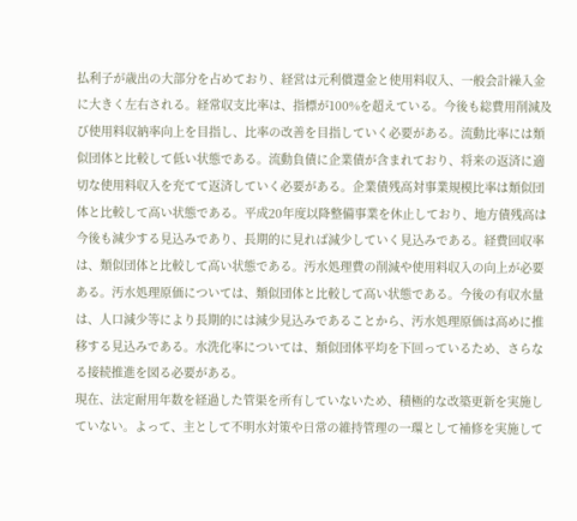払利子が歳出の大部分を占めており、経営は元利償還金と使用料収入、一般会計繰入金に大きく左右される。経常収支比率は、指標が100%を超えている。今後も総費用削減及び使用料収納率向上を目指し、比率の改善を目指していく必要がある。流動比率には類似団体と比較して低い状態である。流動負債に企業債が含まれており、将来の返済に適切な使用料収入を充てて返済していく必要がある。企業債残高対事業規模比率は類似団体と比較して高い状態である。平成20年度以降整備事業を休止しており、地方債残高は今後も減少する見込みであり、長期的に見れば減少していく見込みである。経費回収率は、類似団体と比較して高い状態である。汚水処理費の削減や使用料収入の向上が必要ある。汚水処理原価については、類似団体と比較して高い状態である。今後の有収水量は、人口減少等により長期的には減少見込みであることから、汚水処理原価は高めに推移する見込みである。水洗化率については、類似団体平均を下回っているため、さらなる接続推進を図る必要がある。
現在、法定耐用年数を経過した管渠を所有していないため、積極的な改築更新を実施していない。よって、主として不明水対策や日常の維持管理の一環として補修を実施して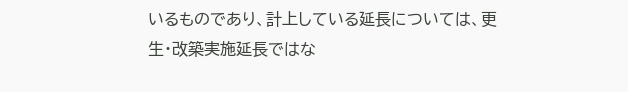いるものであり、計上している延長については、更生・改築実施延長ではな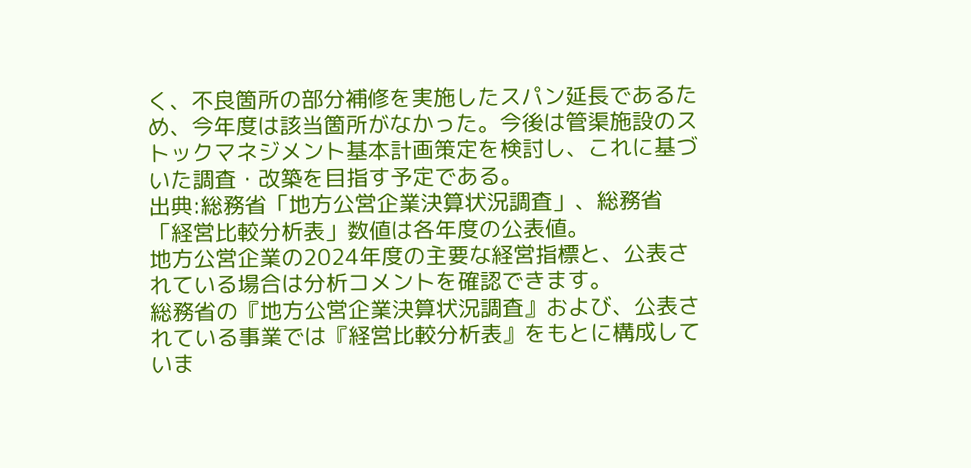く、不良箇所の部分補修を実施したスパン延長であるため、今年度は該当箇所がなかった。今後は管渠施設のストックマネジメント基本計画策定を検討し、これに基づいた調査・改築を目指す予定である。
出典:総務省「地方公営企業決算状況調査」、総務省「経営比較分析表」数値は各年度の公表値。
地方公営企業の2024年度の主要な経営指標と、公表されている場合は分析コメントを確認できます。
総務省の『地方公営企業決算状況調査』および、公表されている事業では『経営比較分析表』をもとに構成していま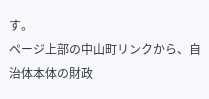す。
ページ上部の中山町リンクから、自治体本体の財政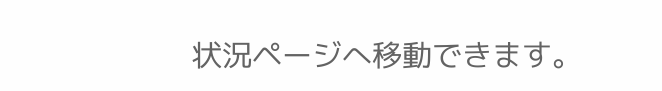状況ページへ移動できます。